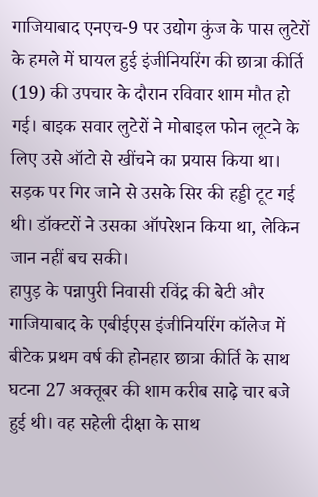गाजियाबाद एनएच-9 पर उद्योग कुंज के पास लुटेरों के हमले में घायल हुई इंजीनियरिंग की छात्रा कीर्ति (19) की उपचार के दौरान रविवार शाम मौत हो गई। बाइक सवार लुटेरों ने मोबाइल फोन लूटने के लिए उसे ऑटो से खींचने का प्रयास किया था। सड़क पर गिर जाने से उसके सिर की हड्डी टूट गई थी। डॉक्टरों ने उसका ऑपरेशन किया था, लेकिन जान नहीं बच सकी।
हापुड़ के पन्नापुरी निवासी रविंद्र की बेटी और गाजियाबाद के एबीईएस इंजीनियरिंग कॉलेज में बीटेक प्रथम वर्ष की होनहार छात्रा कीर्ति के साथ घटना 27 अक्तूबर की शाम करीब साढ़े चार बजे हुई थी। वह सहेली दीक्षा के साथ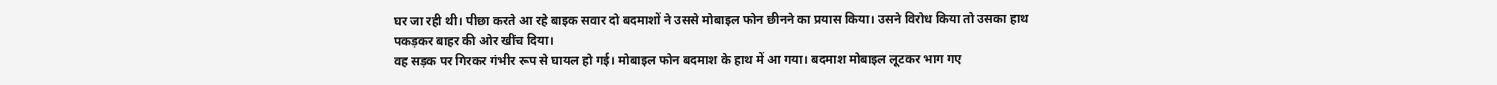घर जा रही थी। पीछा करते आ रहे बाइक सवार दो बदमाशों ने उससे मोबाइल फोन छीनने का प्रयास किया। उसने विरोध किया तो उसका हाथ पकड़कर बाहर की ओर खींच दिया।
वह सड़क पर गिरकर गंभीर रूप से घायल हो गई। मोबाइल फोन बदमाश के हाथ में आ गया। बदमाश मोबाइल लूटकर भाग गए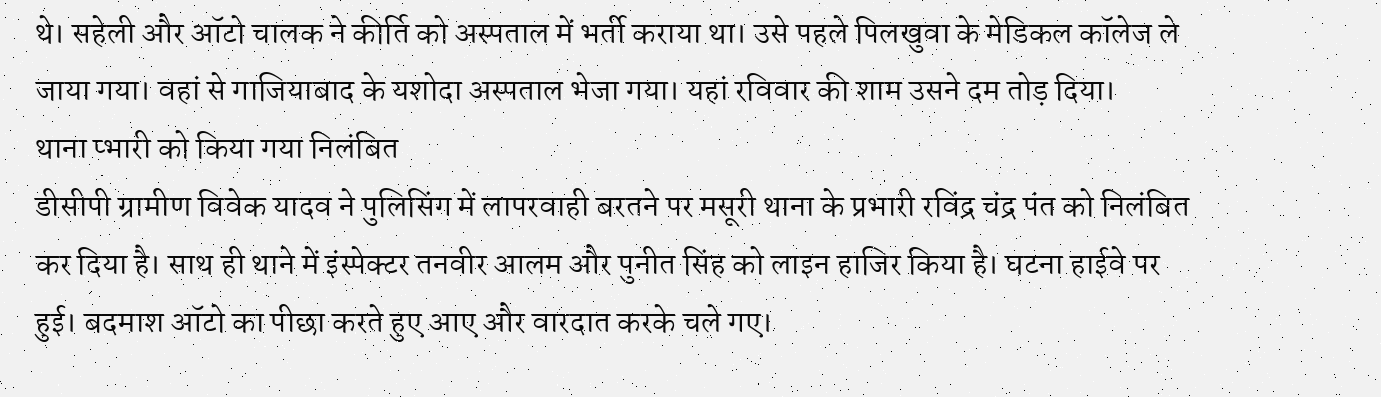थे। सहेली और ऑटो चालक ने कीर्ति को अस्पताल में भर्ती कराया था। उसे पहले पिलखुवा के मेडिकल कॉलेज ले जाया गया। वहां से गाजियाबाद के यशोदा अस्पताल भेजा गया। यहां रविवार की शाम उसने दम तोड़ दिया।
थाना प्भारी को किया गया निलंबित
डीसीपी ग्रामीण विवेक यादव ने पुलिसिंग में लापरवाही बरतने पर मसूरी थाना के प्रभारी रविंद्र चंद्र पंत को निलंबित कर दिया है। साथ ही थाने में इंस्पेक्टर तनवीर आलम और पुनीत सिंह को लाइन हाजिर किया है। घटना हाईवे पर हुई। बदमाश ऑटो का पीछा करते हुए आए और वारदात करके चले गए।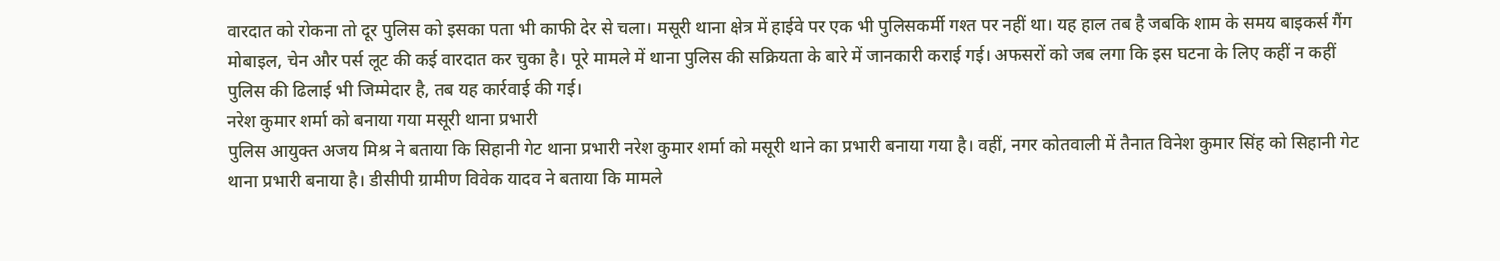वारदात को रोकना तो दूर पुलिस को इसका पता भी काफी देर से चला। मसूरी थाना क्षेत्र में हाईवे पर एक भी पुलिसकर्मी गश्त पर नहीं था। यह हाल तब है जबकि शाम के समय बाइकर्स गैंग मोबाइल, चेन और पर्स लूट की कई वारदात कर चुका है। पूरे मामले में थाना पुलिस की सक्रियता के बारे में जानकारी कराई गई। अफसरों को जब लगा कि इस घटना के लिए कहीं न कहीं पुलिस की ढिलाई भी जिम्मेदार है, तब यह कार्रवाई की गई।
नरेश कुमार शर्मा को बनाया गया मसूरी थाना प्रभारी
पुलिस आयुक्त अजय मिश्र ने बताया कि सिहानी गेट थाना प्रभारी नरेश कुमार शर्मा को मसूरी थाने का प्रभारी बनाया गया है। वहीं, नगर कोतवाली में तैनात विनेश कुमार सिंह को सिहानी गेट थाना प्रभारी बनाया है। डीसीपी ग्रामीण विवेक यादव ने बताया कि मामले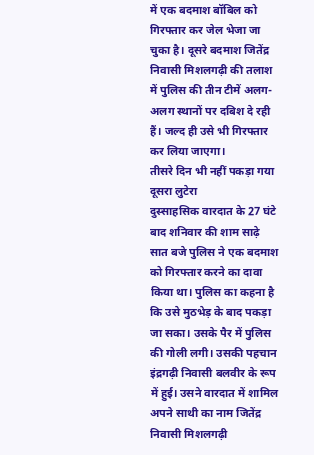में एक बदमाश बॉबिल को गिरफ्तार कर जेल भेजा जा चुका है। दूसरे बदमाश जितेंद्र निवासी मिशलगढ़ी की तलाश में पुलिस की तीन टीमें अलग-अलग स्थानों पर दबिश दे रही हैं। जल्द ही उसे भी गिरफ्तार कर लिया जाएगा।
तीसरे दिन भी नहीं पकड़ा गया दूसरा लुटेरा
दुस्साहसिक वारदात के 27 घंटे बाद शनिवार की शाम साढ़े सात बजे पुलिस ने एक बदमाश को गिरफ्तार करने का दावा किया था। पुलिस का कहना है कि उसे मुठभेड़ के बाद पकड़ा जा सका। उसके पैर में पुलिस की गोली लगी। उसकी पहचान इंद्रगढ़ी निवासी बलवीर के रूप में हुई। उसने वारदात में शामिल अपने साथी का नाम जितेंद्र निवासी मिशलगढ़ी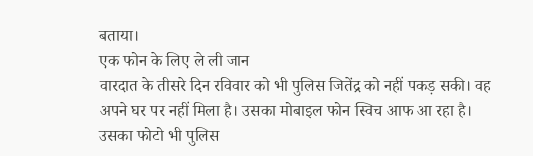बताया।
एक फोन के लिए ले ली जान
वारदात के तीसरे दिन रविवार को भी पुलिस जितेंद्र को नहीं पकड़ सकी। वह अपने घर पर नहीं मिला है। उसका मोबाइल फोन स्विच आफ आ रहा है। उसका फोटो भी पुलिस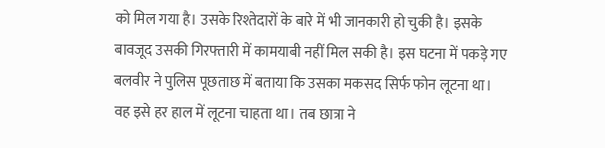को मिल गया है। उसके रिश्तेदारों के बारे में भी जानकारी हो चुकी है। इसके बावजूद उसकी गिरफ्तारी में कामयाबी नहीं मिल सकी है। इस घटना में पकड़े गए बलवीर ने पुलिस पूछताछ में बताया कि उसका मकसद सिर्फ फोन लूटना था। वह इसे हर हाल में लूटना चाहता था। तब छात्रा ने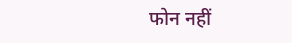फोन नहीं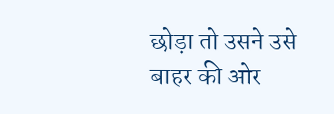छोड़ा तो उसने उसे बाहर की ओर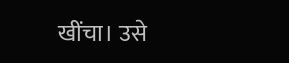खींचा। उसे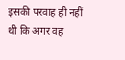इसकी परवाह ही नहीं थी कि अगर वह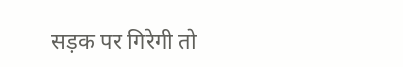सड़क पर गिरेगी तो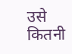उसे कितनी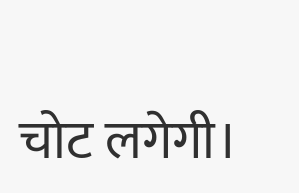चोट लगेगी।